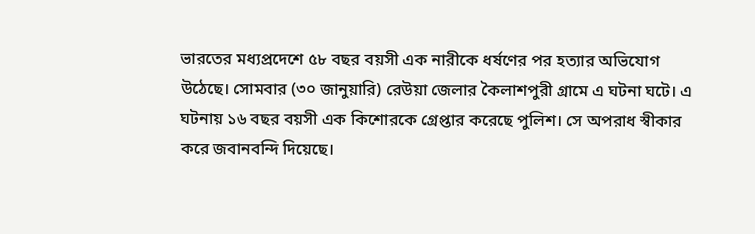ভারতের মধ্যপ্রদেশে ৫৮ বছর বয়সী এক নারীকে ধর্ষণের পর হত্যার অভিযোগ উঠেছে। সোমবার (৩০ জানুয়ারি) রেউয়া জেলার কৈলাশপুরী গ্রামে এ ঘটনা ঘটে। এ ঘটনায় ১৬ বছর বয়সী এক কিশোরকে গ্রেপ্তার করেছে পুলিশ। সে অপরাধ স্বীকার করে জবানবন্দি দিয়েছে।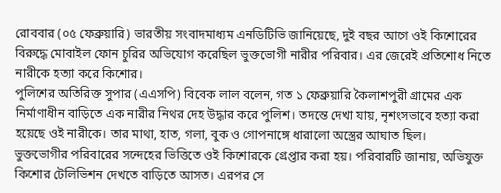রোববার (০৫ ফেব্রুয়ারি) ভারতীয় সংবাদমাধ্যম এনডিটিভি জানিয়েছে, দুই বছর আগে ওই কিশোরের বিরুদ্ধে মোবাইল ফোন চুরির অভিযোগ করেছিল ভুক্তভোগী নারীর পরিবার। এর জেরেই প্রতিশোধ নিতে নারীকে হত্যা করে কিশোর।
পুলিশের অতিরিক্ত সুপার (এএসপি) বিবেক লাল বলেন, গত ১ ফেব্রুয়ারি কৈলাশপুরী গ্রামের এক নির্মাণাধীন বাড়িতে এক নারীর নিথর দেহ উদ্ধার করে পুলিশ। তদন্তে দেখা যায়, নৃশংসভাবে হত্যা করা হয়েছে ওই নারীকে। তার মাথা, হাত, গলা, বুক ও গোপনাঙ্গে ধারালো অস্ত্রের আঘাত ছিল।
ভুক্তভোগীর পরিবারের সন্দেহের ভিত্তিতে ওই কিশোরকে গ্রেপ্তার করা হয়। পরিবারটি জানায়, অভিযুক্ত কিশোর টেলিভিশন দেখতে বাড়িতে আসত। এরপর সে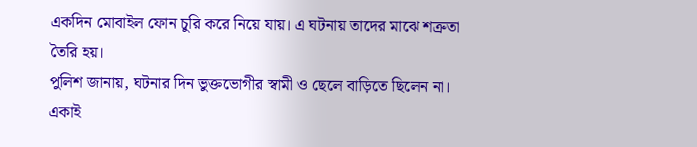একদিন মোবাইল ফোন চুরি করে নিয়ে যায়। এ ঘটনায় তাদের মাঝে শত্রুতা তৈরি হয়।
পুলিশ জানায়, ঘটনার দিন ভুক্তভোগীর স্বামী ও ছেলে বাড়িতে ছিলেন না। একাই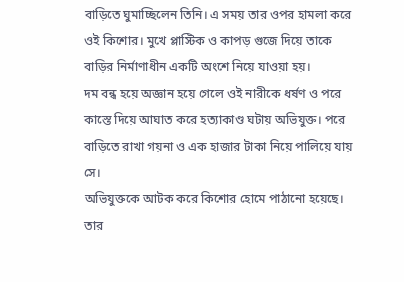বাড়িতে ঘুমাচ্ছিলেন তিনি। এ সময় তার ওপর হামলা করে ওই কিশোর। মুখে প্লাস্টিক ও কাপড় গুজে দিয়ে তাকে বাড়ির নির্মাণাধীন একটি অংশে নিয়ে যাওয়া হয়।
দম বন্ধ হয়ে অজ্ঞান হয়ে গেলে ওই নারীকে ধর্ষণ ও পরে কাস্তে দিয়ে আঘাত করে হত্যাকাণ্ড ঘটায় অভিযুক্ত। পরে বাড়িতে রাখা গয়না ও এক হাজার টাকা নিয়ে পালিয়ে যায় সে।
অভিযুক্তকে আটক করে কিশোর হোমে পাঠানো হয়েছে। তার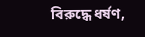বিরুদ্ধে ধর্ষণ,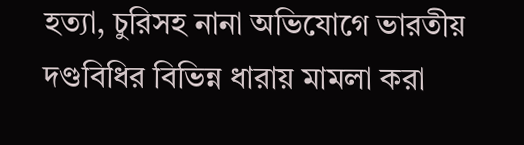হত্যা, চুরিসহ নানা অভিযোগে ভারতীয় দণ্ডবিধির বিভিন্ন ধারায় মামলা করা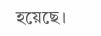হয়েছে।